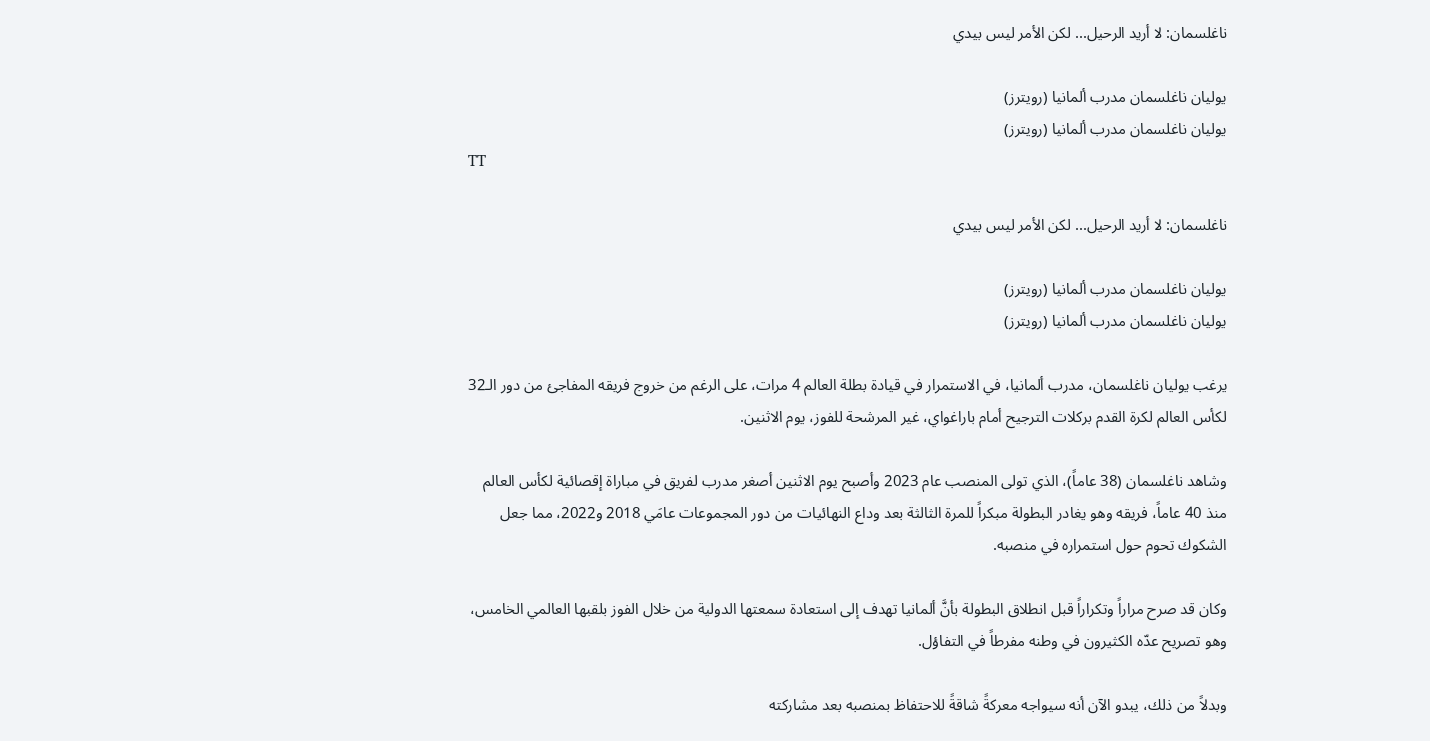ناغلسمان: لا أريد الرحيل... لكن الأمر ليس بيدي

يوليان ناغلسمان مدرب ألمانيا (رويترز)
يوليان ناغلسمان مدرب ألمانيا (رويترز)
TT

ناغلسمان: لا أريد الرحيل... لكن الأمر ليس بيدي

يوليان ناغلسمان مدرب ألمانيا (رويترز)
يوليان ناغلسمان مدرب ألمانيا (رويترز)

يرغب يوليان ناغلسمان، مدرب ألمانيا، في الاستمرار في قيادة بطلة العالم 4 مرات، على الرغم من خروج فريقه المفاجئ من دور الـ32 لكأس العالم لكرة القدم بركلات الترجيح أمام باراغواي، غير المرشحة للفوز، يوم الاثنين.

وشاهد ناغلسمان (38 عاماً)، الذي تولى المنصب عام 2023 وأصبح يوم الاثنين أصغر مدرب لفريق في مباراة إقصائية لكأس العالم منذ 40 عاماً، فريقه وهو يغادر البطولة مبكراً للمرة الثالثة بعد وداع النهائيات من دور المجموعات عامَي 2018 و2022، مما جعل الشكوك تحوم حول استمراره في منصبه.

وكان قد صرح مراراً وتكراراً قبل انطلاق البطولة بأنَّ ألمانيا تهدف إلى استعادة سمعتها الدولية من خلال الفوز بلقبها العالمي الخامس، وهو تصريح عدّه الكثيرون في وطنه مفرطاً في التفاؤل.

وبدلاً من ذلك، يبدو الآن أنه سيواجه معركةً شاقةً للاحتفاظ بمنصبه بعد مشاركته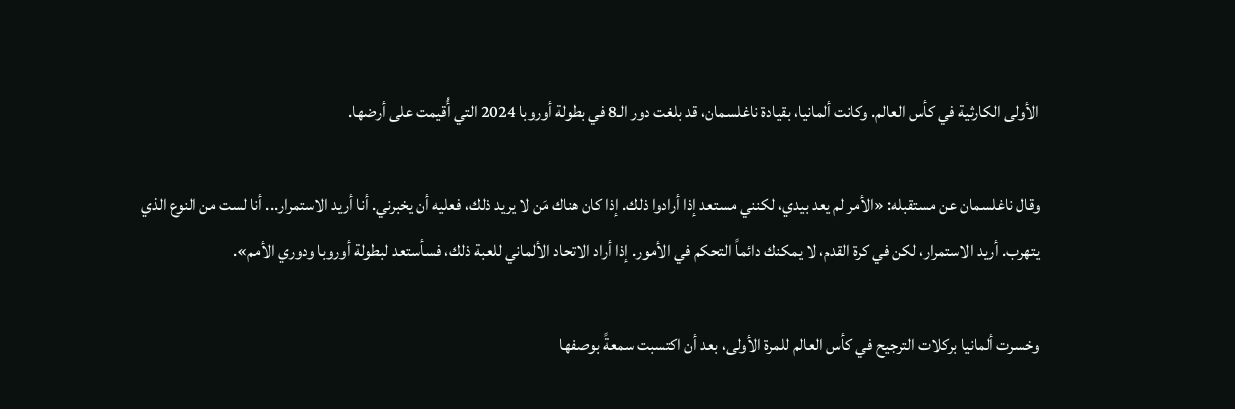الأولى الكارثية في كأس العالم. وكانت ألمانيا، بقيادة ناغلسمان، قد بلغت دور الـ8 في بطولة أوروبا 2024 التي أُقيمت على أرضها.

وقال ناغلسمان عن مستقبله: «الأمر لم يعد بيدي، لكنني مستعد إذا أرادوا ذلك. إذا كان هناك مَن لا يريد ذلك، فعليه أن يخبرني. أنا أريد الاستمرار... أنا لست من النوع الذي يتهرب. أريد الاستمرار، لكن في كرة القدم، لا يمكنك دائماً التحكم في الأمور. إذا أراد الاتحاد الألماني للعبة ذلك، فسأستعد لبطولة أوروبا ودوري الأمم».

وخسرت ألمانيا بركلات الترجيح في كأس العالم للمرة الأولى، بعد أن اكتسبت سمعةً بوصفها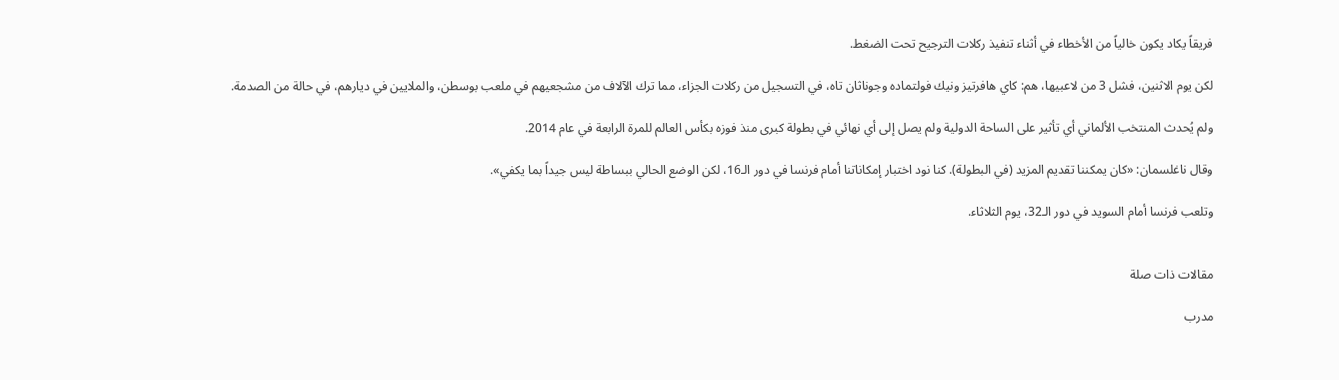فريقاً يكاد يكون خالياً من الأخطاء في أثناء تنفيذ ركلات الترجيح تحت الضغط.

لكن يوم الاثنين، فشل 3 من لاعبيها، هم: كاي هافرتيز ونيك فولتماده وجوناثان تاه، في التسجيل من ركلات الجزاء، مما ترك الآلاف من مشجعيهم في ملعب بوسطن، والملايين في ديارهم، في حالة من الصدمة.

ولم يُحدث المنتخب الألماني أي تأثير على الساحة الدولية ولم يصل إلى أي نهائي في بطولة كبرى منذ فوزه بكأس العالم للمرة الرابعة في عام 2014.

وقال ناغلسمان: «كان يمكننا تقديم المزيد (في البطولة). كنا نود اختبار إمكاناتنا أمام فرنسا في دور الـ16، لكن الوضع الحالي ببساطة ليس جيداً بما يكفي».

وتلعب فرنسا أمام السويد في دور الـ32، يوم الثلاثاء.


مقالات ذات صلة

مدرب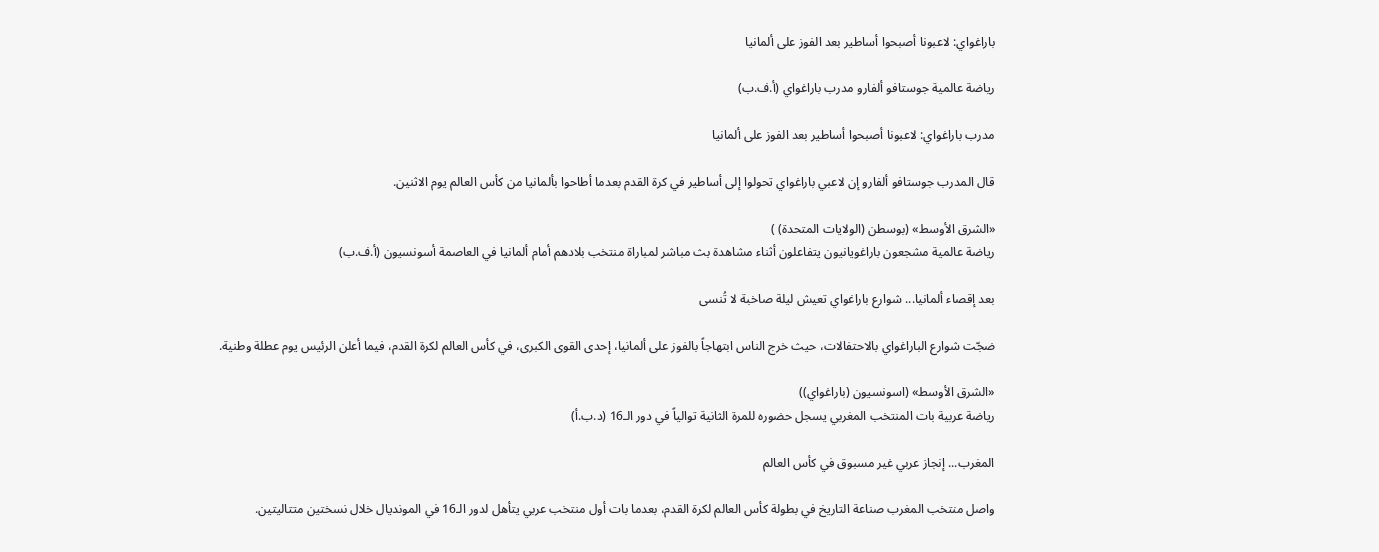باراغواي: لاعبونا أصبحوا أساطير بعد الفوز على ألمانيا

رياضة عالمية جوستافو ألفارو مدرب باراغواي (أ.ف.ب)

مدرب باراغواي: لاعبونا أصبحوا أساطير بعد الفوز على ألمانيا

قال المدرب جوستافو ألفارو إن لاعبي باراغواي تحولوا إلى أساطير في كرة القدم بعدما أطاحوا بألمانيا من كأس العالم يوم الاثنين.

«الشرق الأوسط» (بوسطن (الولايات المتحدة) )
رياضة عالمية مشجعون باراغويانيون يتفاعلون أثناء مشاهدة بث مباشر لمباراة منتخب بلادهم أمام ألمانيا في العاصمة أسونسيون (أ.ف.ب)

بعد إقصاء ألمانيا... شوارع باراغواي تعيش ليلة صاخبة لا تُنسى

ضجّت شوارع الباراغواي بالاحتفالات، حيث خرج الناس ابتهاجاً بالفوز على ألمانيا، إحدى القوى الكبرى، في كأس العالم لكرة القدم، فيما أعلن الرئيس يوم عطلة وطنية.

«الشرق الأوسط» (اسونسيون (باراغواي))
رياضة عربية بات المنتخب المغربي يسجل حضوره للمرة الثانية توالياً في دور الـ16 (د.ب.أ)

المغرب... إنجاز عربي غير مسبوق في كأس العالم

واصل منتخب المغرب صناعة التاريخ في بطولة كأس العالم لكرة القدم، بعدما بات أول منتخب عربي يتأهل لدور الـ16 في المونديال خلال نسختين متتاليتين.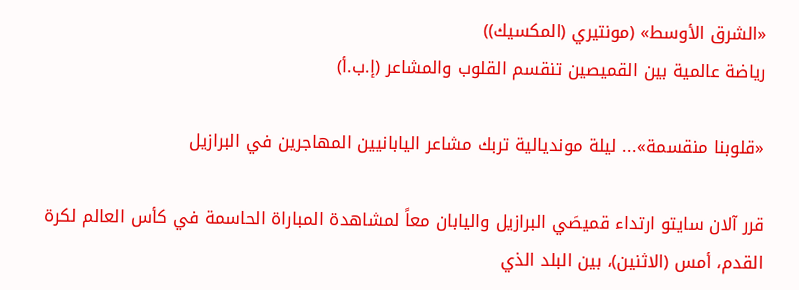«الشرق الأوسط» (مونتيري (المكسيك))
رياضة عالمية بين القميصين تنقسم القلوب والمشاعر (إ.ب.أ)

«قلوبنا منقسمة»... ليلة مونديالية تربك مشاعر اليابانيين المهاجرين في البرازيل

قرر آلان سايتو ارتداء قميصَي البرازيل واليابان معاً لمشاهدة المباراة الحاسمة في كأس العالم لكرة القدم، أمس (الاثنين)، بين البلد الذي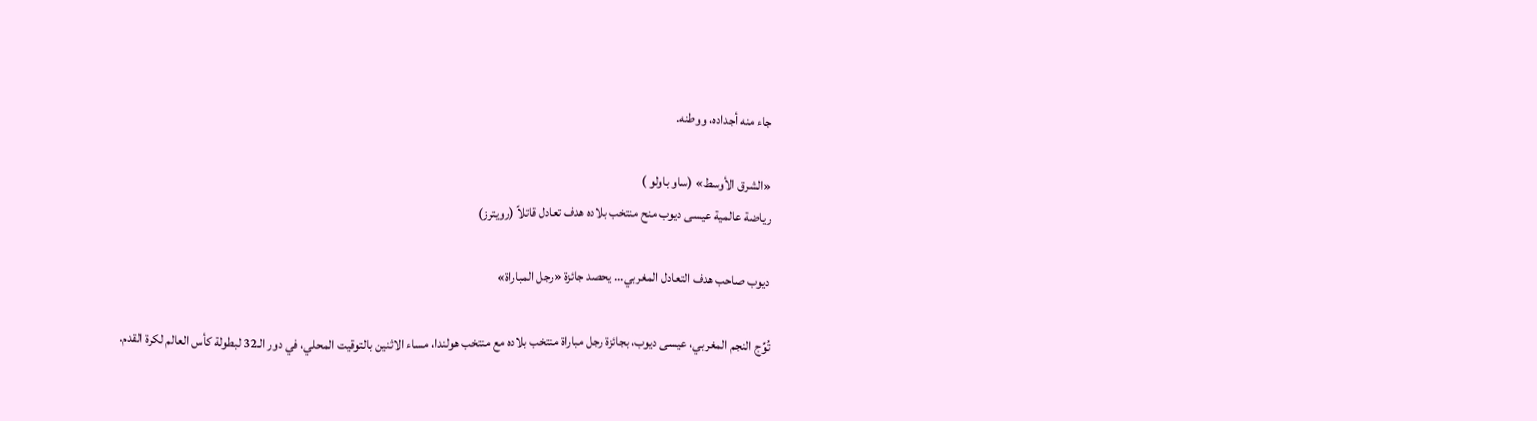جاء منه أجداده، ووطنه.

«الشرق الأوسط» (ساو باولو )
رياضة عالمية عيسى ديوب منح منتخب بلاده هدف تعادل قاتلاً (رويترز)

ديوب صاحب هدف التعادل المغربي... يحصد جائزة «رجل المباراة»

تُوِّج النجم المغربي، عيسى ديوب، بجائزة رجل مباراة منتخب بلاده مع منتخب هولندا، مساء الاثنين بالتوقيت المحلي، في دور الـ32 لبطولة كأس العالم لكرة القدم.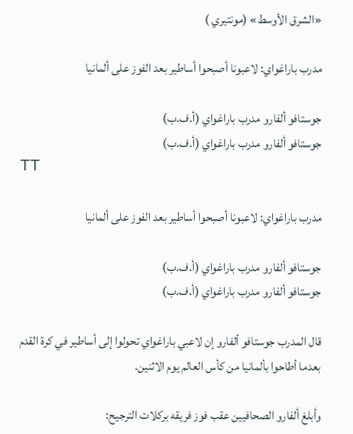«الشرق الأوسط» (مونتيري )

مدرب باراغواي: لاعبونا أصبحوا أساطير بعد الفوز على ألمانيا

جوستافو ألفارو مدرب باراغواي (أ.ف.ب)
جوستافو ألفارو مدرب باراغواي (أ.ف.ب)
TT

مدرب باراغواي: لاعبونا أصبحوا أساطير بعد الفوز على ألمانيا

جوستافو ألفارو مدرب باراغواي (أ.ف.ب)
جوستافو ألفارو مدرب باراغواي (أ.ف.ب)

قال المدرب جوستافو ألفارو إن لاعبي باراغواي تحولوا إلى أساطير في كرة القدم بعدما أطاحوا بألمانيا من كأس العالم يوم الاثنين.

وأبلغ ألفارو الصحافيين عقب فوز فريقه بركلات الترجيح: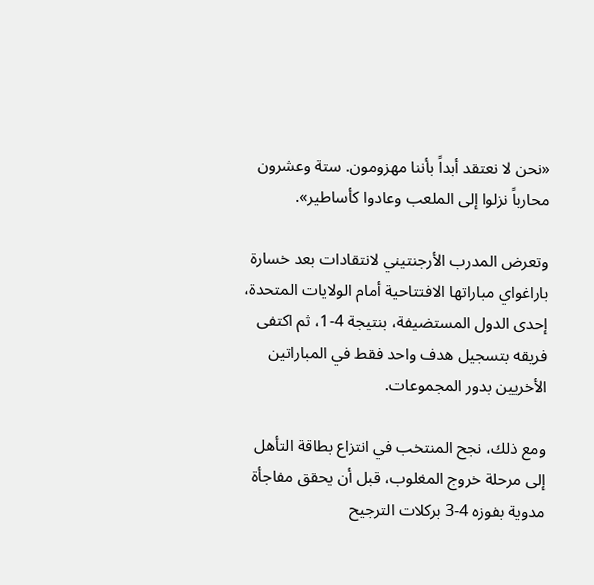«نحن لا نعتقد أبداً بأننا مهزومون. ستة وعشرون محارباً نزلوا إلى الملعب وعادوا كأساطير».

وتعرض المدرب الأرجنتيني لانتقادات بعد خسارة باراغواي مباراتها الافتتاحية أمام الولايات المتحدة، إحدى الدول المستضيفة، بنتيجة 4-1، ثم اكتفى فريقه بتسجيل هدف واحد فقط في المباراتين الأخريين بدور المجموعات.

ومع ذلك، نجح المنتخب في انتزاع بطاقة التأهل إلى مرحلة خروج المغلوب، قبل أن يحقق مفاجأة مدوية بفوزه 4-3 بركلات الترجيح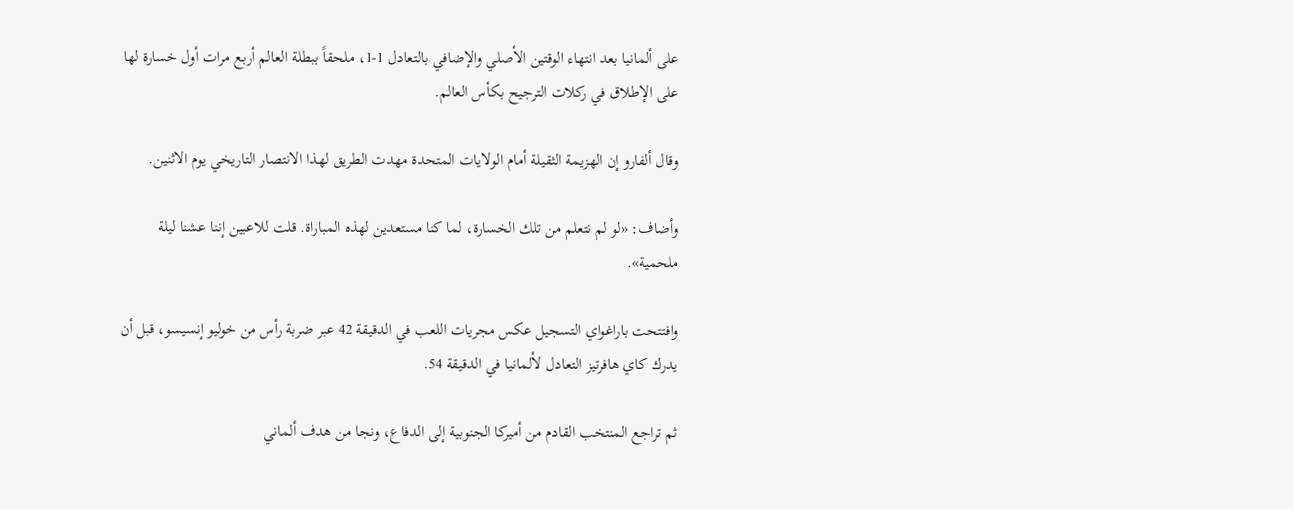على ألمانيا بعد انتهاء الوقتين الأصلي والإضافي بالتعادل 1-1، ملحقاً ببطلة العالم أربع مرات أول خسارة لها على الإطلاق في ركلات الترجيح بكأس العالم.

وقال ألفارو إن الهزيمة الثقيلة أمام الولايات المتحدة مهدت الطريق لهذا الانتصار التاريخي يوم الاثنين.

وأضاف: «لو لم نتعلم من تلك الخسارة، لما كنا مستعدين لهذه المباراة. قلت للاعبين إننا عشنا ليلة ملحمية».

وافتتحت باراغواي التسجيل عكس مجريات اللعب في الدقيقة 42 عبر ضربة رأس من خوليو إنسيسو، قبل أن يدرك كاي هافرتيز التعادل لألمانيا في الدقيقة 54.

ثم تراجع المنتخب القادم من أميركا الجنوبية إلى الدفاع، ونجا من هدف ألماني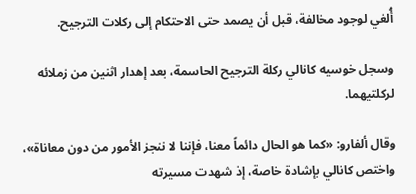أُلغي لوجود مخالفة، قبل أن يصمد حتى الاحتكام إلى ركلات الترجيح.

وسجل خوسيه كانالي ركلة الترجيح الحاسمة، بعد إهدار اثنين من زملائه لركلتيهما.

وقال ألفارو: «كما هو الحال دائماً معنا، فإننا لا ننجز الأمور من دون معاناة»، واختص كانالي بإشادة خاصة، إذ شهدت مسيرته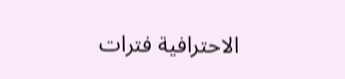الاحترافية فترات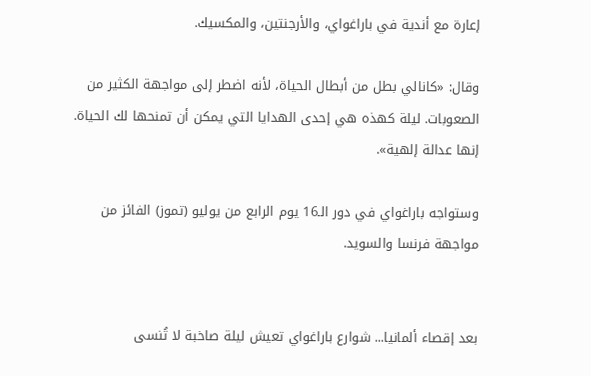إعارة مع أندية في باراغواي، والأرجنتين، والمكسيك.

وقال: «كانالي بطل من أبطال الحياة، لأنه اضطر إلى مواجهة الكثير من الصعوبات. ليلة كهذه هي إحدى الهدايا التي يمكن أن تمنحها لك الحياة. إنها عدالة إلهية».

وستواجه باراغواي في دور الـ16 يوم الرابع من يوليو (تموز) الفائز من مواجهة فرنسا والسويد.


بعد إقصاء ألمانيا... شوارع باراغواي تعيش ليلة صاخبة لا تُنسى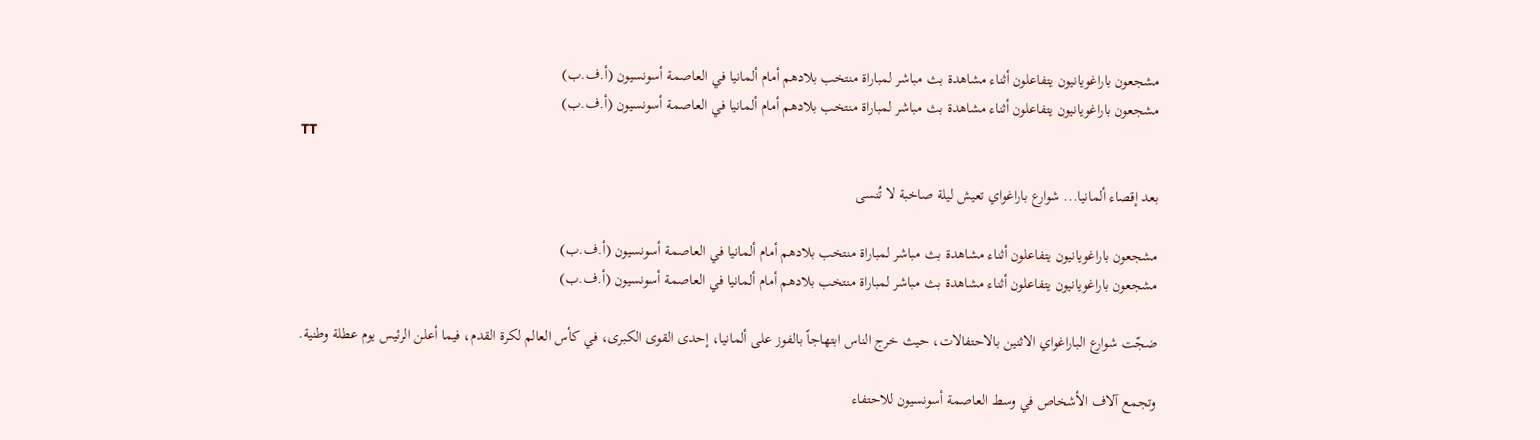مشجعون باراغويانيون يتفاعلون أثناء مشاهدة بث مباشر لمباراة منتخب بلادهم أمام ألمانيا في العاصمة أسونسيون (أ.ف.ب)
مشجعون باراغويانيون يتفاعلون أثناء مشاهدة بث مباشر لمباراة منتخب بلادهم أمام ألمانيا في العاصمة أسونسيون (أ.ف.ب)
TT

بعد إقصاء ألمانيا... شوارع باراغواي تعيش ليلة صاخبة لا تُنسى

مشجعون باراغويانيون يتفاعلون أثناء مشاهدة بث مباشر لمباراة منتخب بلادهم أمام ألمانيا في العاصمة أسونسيون (أ.ف.ب)
مشجعون باراغويانيون يتفاعلون أثناء مشاهدة بث مباشر لمباراة منتخب بلادهم أمام ألمانيا في العاصمة أسونسيون (أ.ف.ب)

ضجّت شوارع الباراغواي الاثنين بالاحتفالات، حيث خرج الناس ابتهاجاً بالفوز على ألمانيا، إحدى القوى الكبرى، في كأس العالم لكرة القدم، فيما أعلن الرئيس يوم عطلة وطنية.

وتجمع آلاف الأشخاص في وسط العاصمة أسونسيون للاحتفاء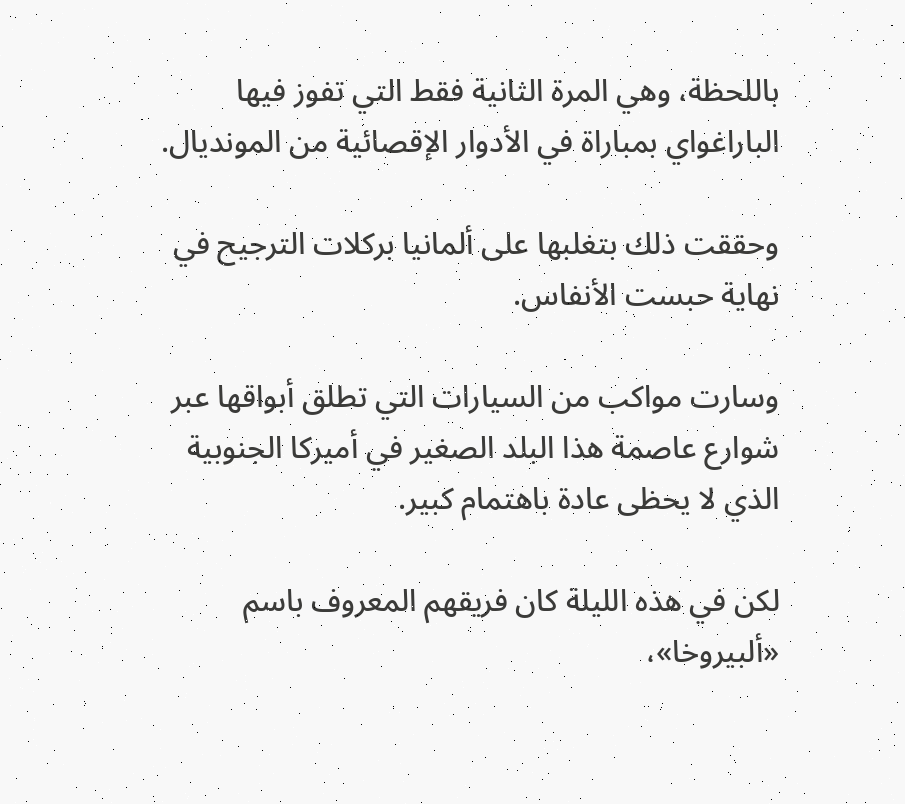باللحظة، وهي المرة الثانية فقط التي تفوز فيها الباراغواي بمباراة في الأدوار الإقصائية من المونديال.

وحققت ذلك بتغلبها على ألمانيا بركلات الترجيح في نهاية حبست الأنفاس.

وسارت مواكب من السيارات التي تطلق أبواقها عبر شوارع عاصمة هذا البلد الصغير في أميركا الجنوبية الذي لا يحظى عادة باهتمام كبير.

لكن في هذه الليلة كان فريقهم المعروف باسم «ألبيروخا»،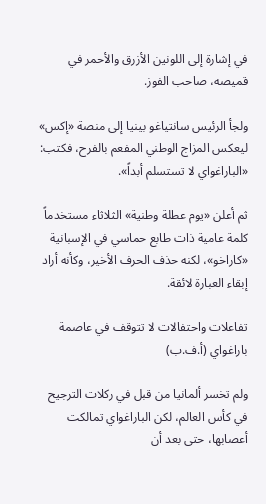في إشارة إلى اللونين الأزرق والأحمر في قميصه، صاحب الفوز.

ولجأ الرئيس سانتياغو بينيا إلى منصة «إكس» ليعكس المزاج الوطني المفعم بالفرح، فكتب: «الباراغواي لا تستسلم أبداً».

ثم أعلن «يوم عطلة وطنية» الثلاثاء مستخدماً كلمة عامية ذات طابع حماسي في الإسبانية «كاراخو»، لكنه حذف الحرف الأخير، وكأنه أراد إبقاء العبارة لائقة.

تفاعلات واحتفالات لا تتوقف في عاصمة باراغواي (أ.ف.ب)

ولم تخسر ألمانيا من قبل في ركلات الترجيح في كأس العالم، لكن الباراغواي تمالكت أعصابها، حتى بعد أن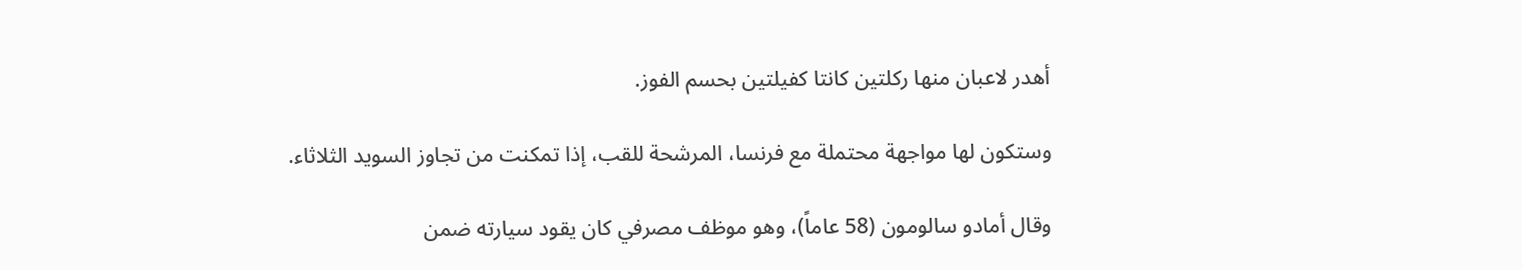أهدر لاعبان منها ركلتين كانتا كفيلتين بحسم الفوز.

وستكون لها مواجهة محتملة مع فرنسا، المرشحة للقب، إذا تمكنت من تجاوز السويد الثلاثاء.

وقال أمادو سالومون (58 عاماً)، وهو موظف مصرفي كان يقود سيارته ضمن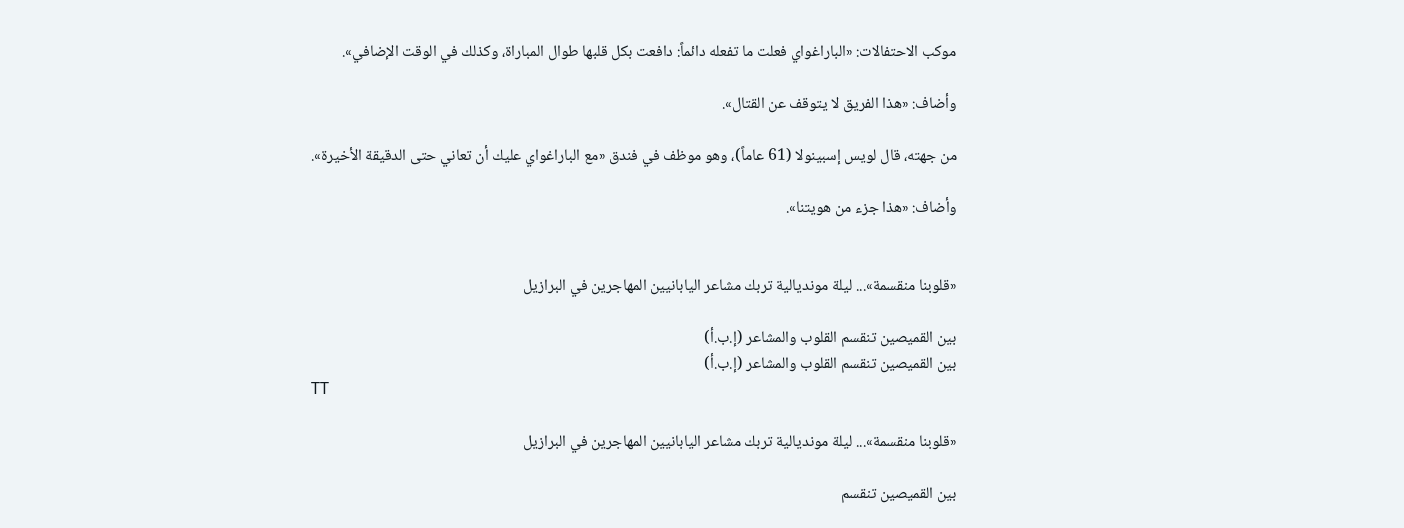موكب الاحتفالات: «الباراغواي فعلت ما تفعله دائماً: دافعت بكل قلبها طوال المباراة، وكذلك في الوقت الإضافي».

وأضاف: «هذا الفريق لا يتوقف عن القتال».

من جهته، قال لويس إسبينولا (61 عاماً)، وهو موظف في فندق «مع الباراغواي عليك أن تعاني حتى الدقيقة الأخيرة».

وأضاف: «هذا جزء من هويتنا».


«قلوبنا منقسمة»... ليلة مونديالية تربك مشاعر اليابانيين المهاجرين في البرازيل

بين القميصين تنقسم القلوب والمشاعر (إ.ب.أ)
بين القميصين تنقسم القلوب والمشاعر (إ.ب.أ)
TT

«قلوبنا منقسمة»... ليلة مونديالية تربك مشاعر اليابانيين المهاجرين في البرازيل

بين القميصين تنقسم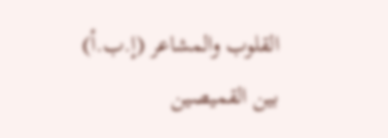القلوب والمشاعر (إ.ب.أ)
بين القميصين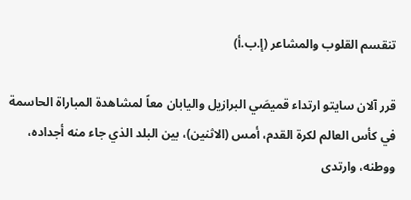تنقسم القلوب والمشاعر (إ.ب.أ)

قرر آلان سايتو ارتداء قميصَي البرازيل واليابان معاً لمشاهدة المباراة الحاسمة في كأس العالم لكرة القدم، أمس (الاثنين)، بين البلد الذي جاء منه أجداده، ووطنه، وارتدى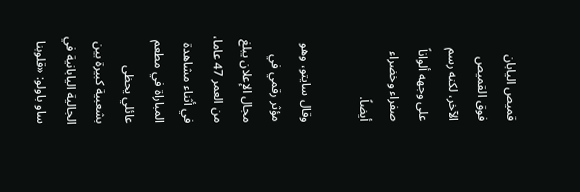قميص اليابان فوق القميص الآخر، لكنه رسم على وجهه ألواناً صفراء وخضراء أيضاً.

وقال سايتو، وهو مؤثر رقمي في مجال الإعلان يبلغ من العمر 47 عاما، في أثناء مشاهدة المباراة في مطعم عائلي يحظى بشعبية كبيرة بين الجالية اليابانية في ساو باولو: «قلوبنا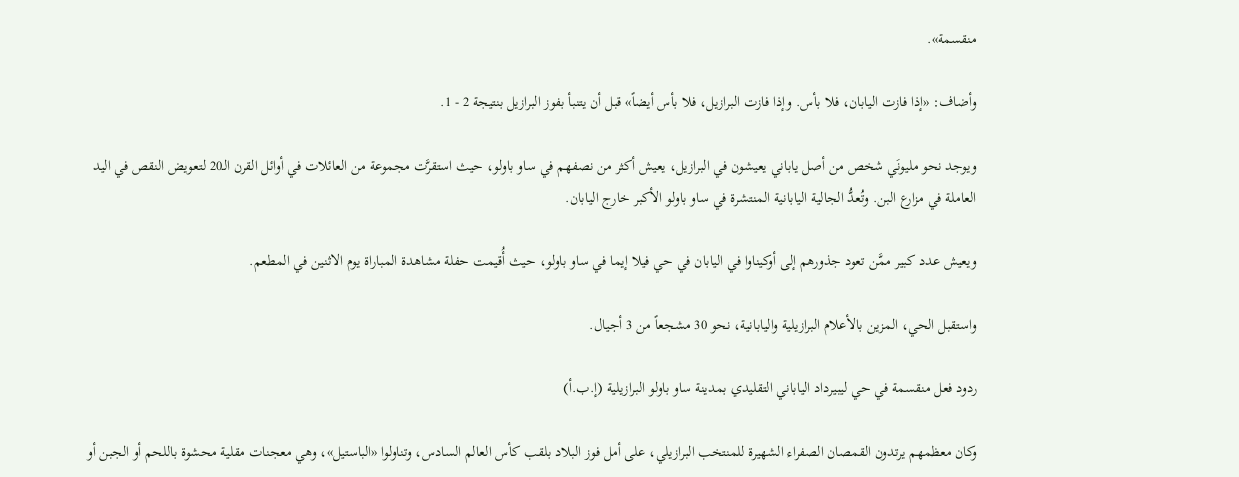منقسمة».

وأضاف: «إذا فازت اليابان، فلا بأس. وإذا فازت البرازيل، فلا بأس أيضاً» قبل أن يتنبأ بفوز البرازيل بنتيجة 2 - 1.

ويوجد نحو مليونَي شخص من أصل ياباني يعيشون في البرازيل، يعيش أكثر من نصفهم في ساو باولو، حيث استقرَّت مجموعة من العائلات في أوائل القرن الـ20 لتعويض النقص في اليد العاملة في مزارع البن. وتُعدُّ الجالية اليابانية المنتشرة في ساو باولو الأكبر خارج اليابان.

ويعيش عدد كبير ممَّن تعود جذورهم إلى أوكيناوا في اليابان في حي فيلا إيما في ساو باولو، حيث أُقيمت حفلة مشاهدة المباراة يوم الاثنين في المطعم.

واستقبل الحي، المزين بالأعلام البرازيلية واليابانية، نحو 30 مشجعاً من 3 أجيال.

ردود فعل منقسمة في حي ليبيرداد الياباني التقليدي بمدينة ساو باولو البرازيلية (إ.ب.أ)

وكان معظمهم يرتدون القمصان الصفراء الشهيرة للمنتخب البرازيلي، على أمل فوز البلاد بلقب كأس العالم السادس، وتناولوا «الباستيل»، وهي معجنات مقلية محشوة باللحم أو الجبن أو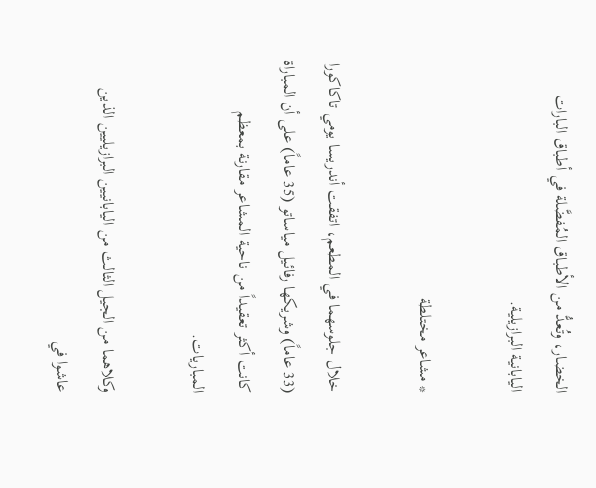الخضار، وتُعدُّ من الأطباق المُفضَّلة في أطباق البارات اليابانية البرازيلية.

* مشاعر مختلطة

خلال جلوسهما في المطعم، اتفقت أندريسا يومي تاكاكورا (33 عاماً) وشريكها رفائيل مياساتو (35 عاماً) على أن المباراة كانت أكثر تعقيداً من ناحية المشاعر مقارنة بمعظم المباريات.

وكلاهما من الجيل الثالث من اليابانيين البرازيليين الذين عاشوا في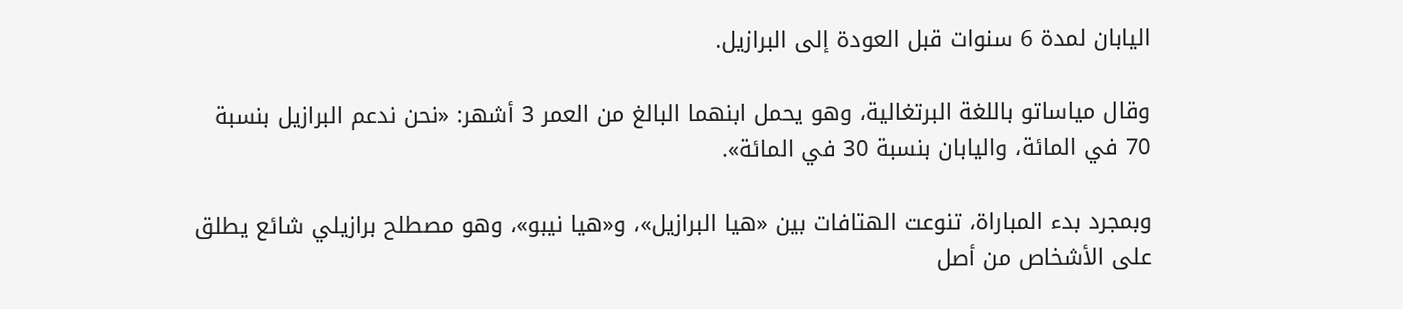اليابان لمدة 6 سنوات قبل العودة إلى البرازيل.

وقال مياساتو باللغة البرتغالية، وهو يحمل ابنهما البالغ من العمر 3 أشهر: «نحن ندعم البرازيل بنسبة 70 في المائة، واليابان بنسبة 30 في المائة».

وبمجرد بدء المباراة، تنوعت الهتافات بين «هيا البرازيل»، و«هيا نيبو»، وهو مصطلح برازيلي شائع يطلق على الأشخاص من أصل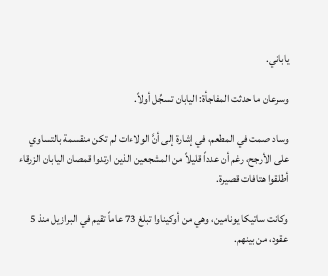ياباني.

وسرعان ما حدثت المفاجأة: اليابان تسجِّل أولاً.

وساد صمت في المطعم، في إشارة إلى أنَّ الولاءات لم تكن منقسمة بالتساوي على الأرجح، رغم أن عدداً قليلاً من المشجعين الذين ارتدوا قمصان اليابان الزرقاء أطلقوا هتافات قصيرة.

وكانت ساتيكا يونامين، وهي من أوكيناوا تبلغ 73 عاماً تقيم في البرازيل منذ 5 عقود، من بينهم.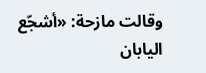وقالت مازحة: «أشجّع اليابان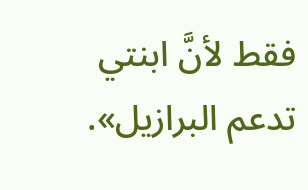فقط لأنَّ ابنتي تدعم البرازيل».